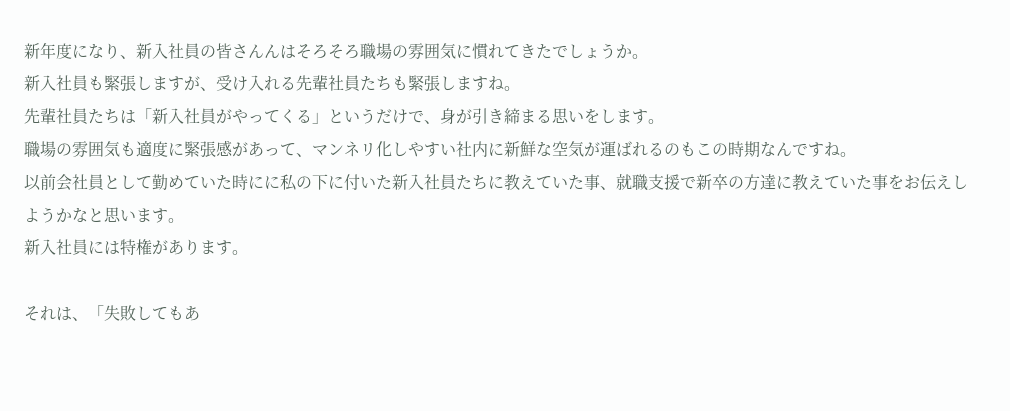新年度になり、新入社員の皆さんんはそろそろ職場の雰囲気に慣れてきたでしょうか。
新入社員も緊張しますが、受け入れる先輩社員たちも緊張しますね。
先輩社員たちは「新入社員がやってくる」というだけで、身が引き締まる思いをします。
職場の雰囲気も適度に緊張感があって、マンネリ化しやすい社内に新鮮な空気が運ばれるのもこの時期なんですね。
以前会社員として勤めていた時にに私の下に付いた新入社員たちに教えていた事、就職支援で新卒の方達に教えていた事をお伝えしようかなと思います。
新入社員には特権があります。

それは、「失敗してもあ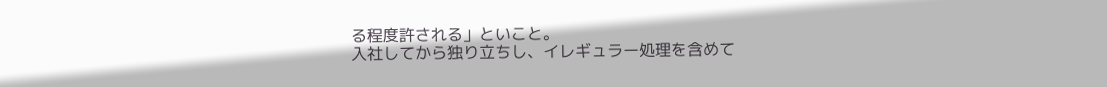る程度許される」といこと。
入社してから独り立ちし、イレギュラー処理を含めて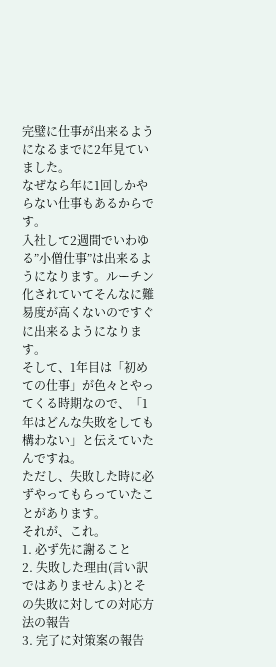完璧に仕事が出来るようになるまでに2年見ていました。
なぜなら年に1回しかやらない仕事もあるからです。
入社して2週間でいわゆる”小僧仕事”は出来るようになります。ルーチン化されていてそんなに難易度が高くないのですぐに出来るようになります。
そして、1年目は「初めての仕事」が色々とやってくる時期なので、「1年はどんな失敗をしても構わない」と伝えていたんですね。
ただし、失敗した時に必ずやってもらっていたことがあります。
それが、これ。
1. 必ず先に謝ること
2. 失敗した理由(言い訳ではありませんよ)とその失敗に対しての対応方法の報告
3. 完了に対策案の報告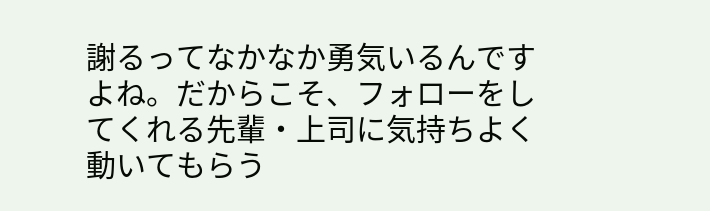謝るってなかなか勇気いるんですよね。だからこそ、フォローをしてくれる先輩・上司に気持ちよく動いてもらう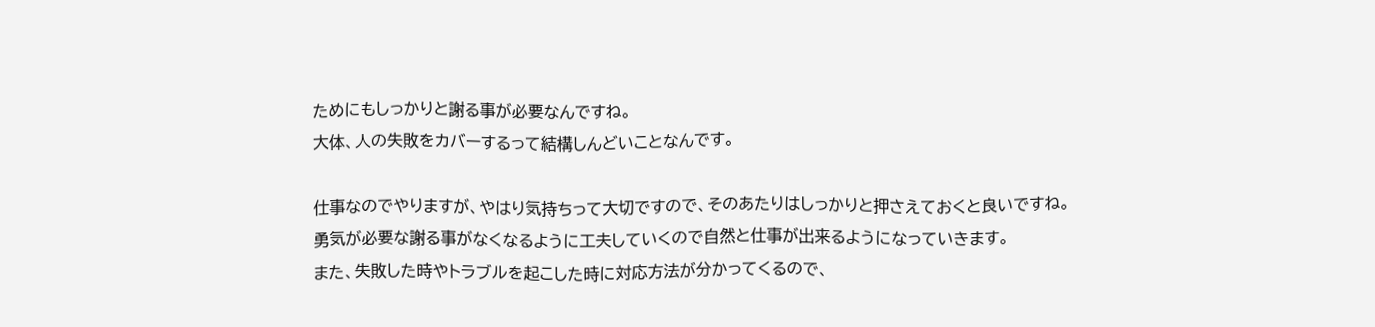ためにもしっかりと謝る事が必要なんですね。
大体、人の失敗をカバーするって結構しんどいことなんです。

仕事なのでやりますが、やはり気持ちって大切ですので、そのあたりはしっかりと押さえておくと良いですね。
勇気が必要な謝る事がなくなるように工夫していくので自然と仕事が出来るようになっていきます。
また、失敗した時やトラブルを起こした時に対応方法が分かってくるので、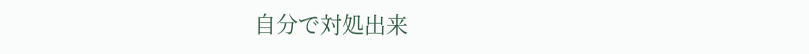自分で対処出来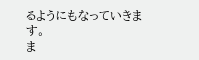るようにもなっていきます。
ま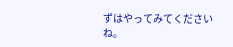ずはやってみてくださいね。